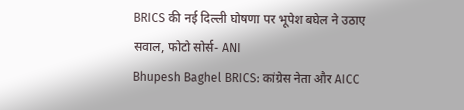BRICS की नई दिल्ली घोषणा पर भूपेश बघेल ने उठाए सवाल, फोटो सोर्स- ANI
Bhupesh Baghel BRICS: कांग्रेस नेता और AICC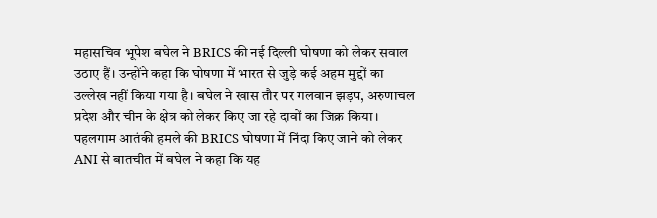महासचिव भूपेश बघेल ने BRICS की नई दिल्ली घोषणा को लेकर सवाल उठाए हैं। उन्होंने कहा कि घोषणा में भारत से जुड़े कई अहम मुद्दों का उल्लेख नहीं किया गया है। बघेल ने खास तौर पर गलवान झड़प, अरुणाचल प्रदेश और चीन के क्षेत्र को लेकर किए जा रहे दावों का जिक्र किया।
पहलगाम आतंकी हमले की BRICS घोषणा में निंदा किए जाने को लेकर ANI से बातचीत में बघेल ने कहा कि यह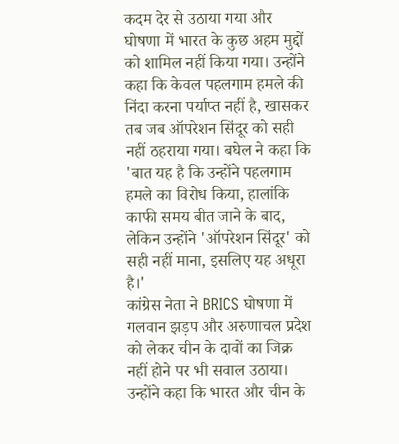कदम देर से उठाया गया और घोषणा में भारत के कुछ अहम मुद्दों को शामिल नहीं किया गया। उन्होंने कहा कि केवल पहलगाम हमले की निंदा करना पर्याप्त नहीं है, खासकर तब जब ऑपरेशन सिंदूर को सही नहीं ठहराया गया। बघेल ने कहा कि 'बात यह है कि उन्होंने पहलगाम हमले का विरोध किया, हालांकि काफी समय बीत जाने के बाद, लेकिन उन्होंने 'ऑपरेशन सिंदूर' को सही नहीं माना, इसलिए यह अधूरा है।'
कांग्रेस नेता ने BRICS घोषणा में गलवान झड़प और अरुणाचल प्रदेश को लेकर चीन के दावों का जिक्र नहीं होने पर भी सवाल उठाया। उन्होंने कहा कि भारत और चीन के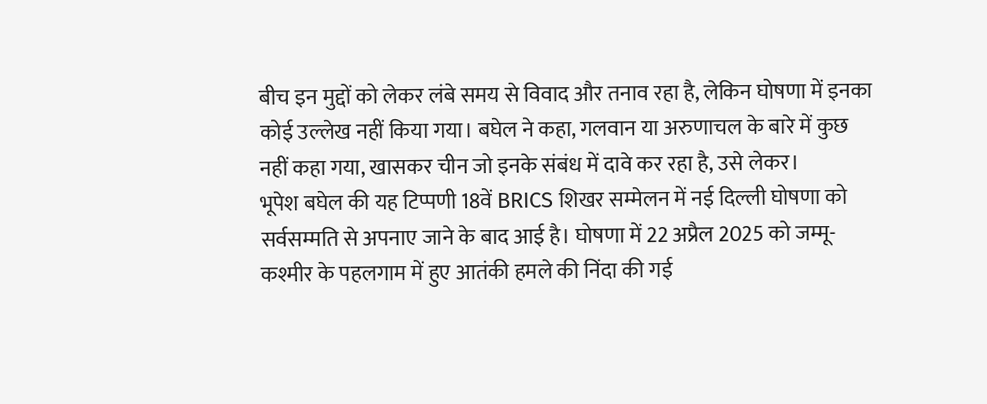बीच इन मुद्दों को लेकर लंबे समय से विवाद और तनाव रहा है, लेकिन घोषणा में इनका कोई उल्लेख नहीं किया गया। बघेल ने कहा, गलवान या अरुणाचल के बारे में कुछ नहीं कहा गया, खासकर चीन जो इनके संबंध में दावे कर रहा है, उसे लेकर।
भूपेश बघेल की यह टिप्पणी 18वें BRICS शिखर सम्मेलन में नई दिल्ली घोषणा को सर्वसम्मति से अपनाए जाने के बाद आई है। घोषणा में 22 अप्रैल 2025 को जम्मू-कश्मीर के पहलगाम में हुए आतंकी हमले की निंदा की गई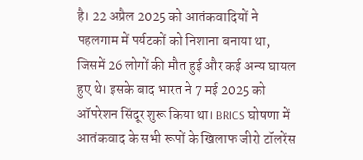है। 22 अप्रैल 2025 को आतंकवादियों ने पहलगाम में पर्यटकों को निशाना बनाया था, जिसमें 26 लोगों की मौत हुई और कई अन्य घायल हुए थे। इसके बाद भारत ने 7 मई 2025 को ऑपरेशन सिंदूर शुरू किया था। BRICS घोषणा में आतंकवाद के सभी रूपों के खिलाफ जीरो टॉलरेंस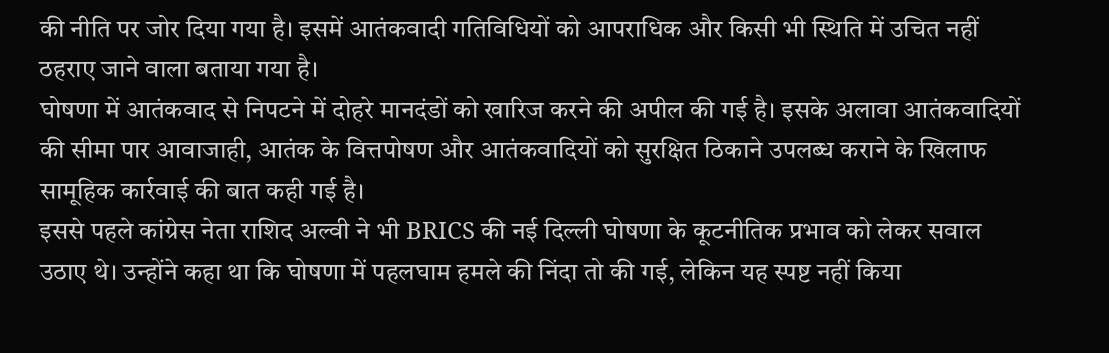की नीति पर जोर दिया गया है। इसमें आतंकवादी गतिविधियों को आपराधिक और किसी भी स्थिति में उचित नहीं ठहराए जाने वाला बताया गया है।
घोषणा में आतंकवाद से निपटने में दोहरे मानदंडों को खारिज करने की अपील की गई है। इसके अलावा आतंकवादियों की सीमा पार आवाजाही, आतंक के वित्तपोषण और आतंकवादियों को सुरक्षित ठिकाने उपलब्ध कराने के खिलाफ सामूहिक कार्रवाई की बात कही गई है।
इससे पहले कांग्रेस नेता राशिद अल्वी ने भी BRICS की नई दिल्ली घोषणा के कूटनीतिक प्रभाव को लेकर सवाल उठाए थे। उन्होंने कहा था कि घोषणा में पहलघाम हमले की निंदा तो की गई, लेकिन यह स्पष्ट नहीं किया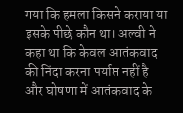गया कि हमला किसने कराया या इसके पीछे कौन था। अल्वी ने कहा था कि केवल आतंकवाद की निंदा करना पर्याप्त नहीं है और घोषणा में आतंकवाद के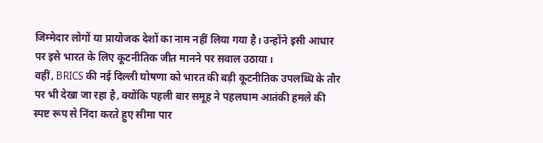जिम्मेदार लोगों या प्रायोजक देशों का नाम नहीं लिया गया है। उन्होंने इसी आधार पर इसे भारत के लिए कूटनीतिक जीत मानने पर सवाल उठाया।
वहीं, BRICS की नई दिल्ली घोषणा को भारत की बड़ी कूटनीतिक उपलब्धि के तौर पर भी देखा जा रहा है, क्योंकि पहली बार समूह ने पहलघाम आतंकी हमले की स्पष्ट रूप से निंदा करते हुए सीमा पार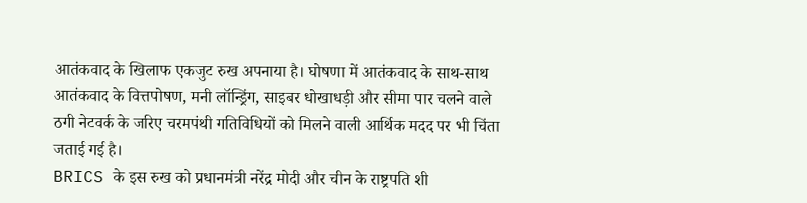आतंकवाद के खिलाफ एकजुट रुख अपनाया है। घोषणा में आतंकवाद के साथ-साथ आतंकवाद के वित्तपोषण, मनी लॉन्ड्रिंग, साइबर धोखाधड़ी और सीमा पार चलने वाले ठगी नेटवर्क के जरिए चरमपंथी गतिविधियों को मिलने वाली आर्थिक मदद पर भी चिंता जताई गई है।
BRICS के इस रुख को प्रधानमंत्री नरेंद्र मोदी और चीन के राष्ट्रपति शी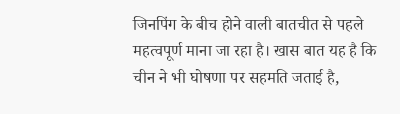जिनपिंग के बीच होने वाली बातचीत से पहले महत्वपूर्ण माना जा रहा है। खास बात यह है कि चीन ने भी घोषणा पर सहमति जताई है,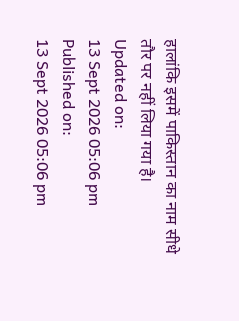हालांकि इसमें पाकिस्तान का नाम सीधे तौर पर नहीं लिया गया है।
Updated on:
13 Sept 2026 05:06 pm
Published on:
13 Sept 2026 05:06 pm